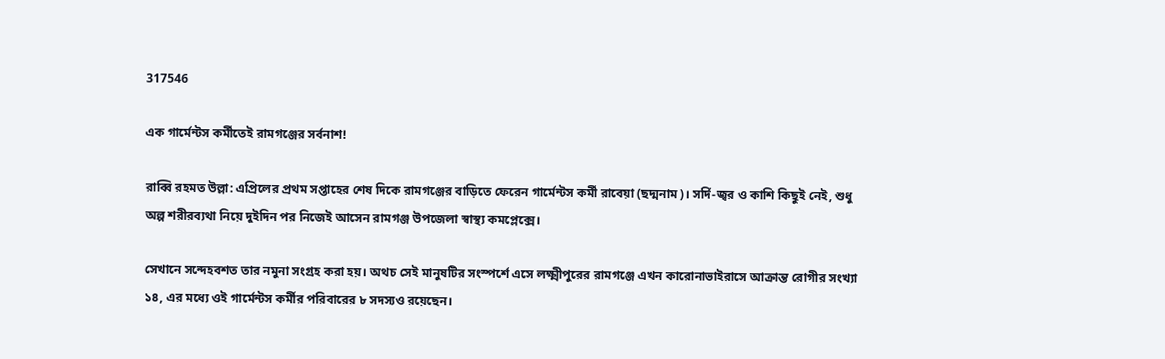317546

এক গার্মেন্টস কর্মীতেই রামগঞ্জের সর্বনাশ!

রাব্বি রহমত উল্লা: এপ্রিলের প্রথম সপ্তাহের শেষ দিকে রামগঞ্জের বাড়িতে ফেরেন গার্মেন্টস কর্মী রাবেয়া (ছদ্মনাম)। সর্দি-জ্বর ও কাশি কিছুই নেই, শুধু অল্প শরীরব্যথা নিয়ে দুইদিন পর নিজেই আসেন রামগঞ্জ উপজেলা স্বাস্থ্য কমপ্লেক্সে।

সেখানে সন্দেহবশত তার নমুনা সংগ্রহ করা হয়। অথচ সেই মানুষটির সংস্পর্শে এসে লক্ষ্মীপুরের রামগঞ্জে এখন কারোনাভাইরাসে আক্রান্ত রোগীর সংখ্যা ১৪, এর মধ্যে ওই গার্মেন্টস কর্মীর পরিবারের ৮ সদস্যও রয়েছেন।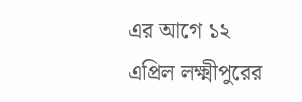এর আগে ১২ এপ্রিল লক্ষ্মীপুরের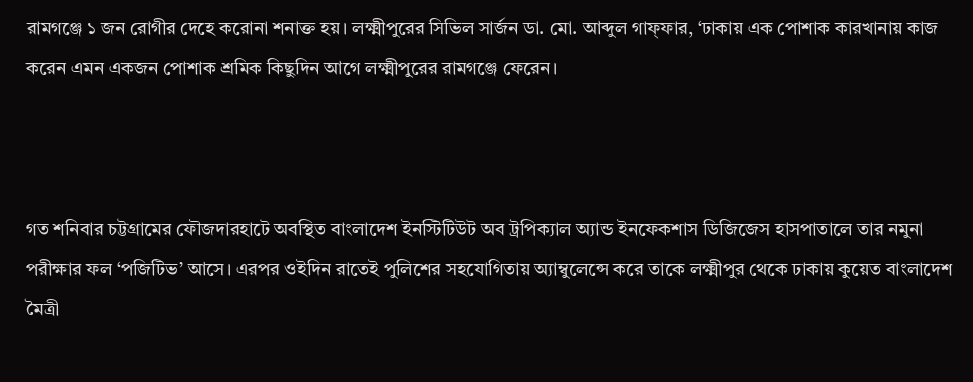রামগঞ্জে ১ জন রোগীর দেহে করোনা শনাক্ত হয়। লক্ষ্মীপুরের সিভিল সার্জন ডা. মো. আব্দুল গাফ্ফার, ‘ঢাকায় এক পোশাক কারখানায় কাজ করেন এমন একজন পোশাক শ্রমিক কিছুদিন আগে লক্ষ্মীপুরের রামগঞ্জে ফেরেন।



গত শনিবার চট্টগ্রামের ফৌজদারহাটে অবস্থিত বাংলাদেশ ইনস্টিটিউট অব ট্রপিক্যাল অ্যান্ড ইনফেকশাস ডিজিজেস হাসপাতালে তার নমুনা পরীক্ষার ফল ‘পজিটিভ’ আসে। এরপর ওইদিন রাতেই পুলিশের সহযোগিতায় অ্যাম্বুলেন্সে করে তাকে লক্ষ্মীপুর থেকে ঢাকায় কুয়েত বাংলাদেশ মৈত্রী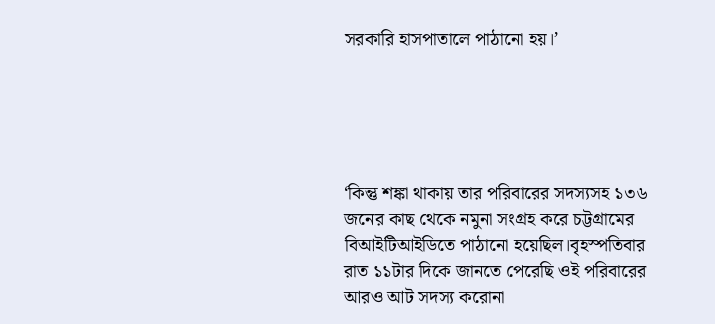সরকারি হাসপাতালে পাঠানো হয়।’





‘কিন্তু শঙ্কা থাকায় তার পরিবারের সদস্যসহ ১৩৬ জনের কাছ থেকে নমুনা সংগ্রহ করে চট্টগ্রামের বিআইটিআইডিতে পাঠানো হয়েছিল।বৃহস্পতিবার  রাত ১১টার দিকে জানতে পেরেছি ওই পরিবারের আরও আট সদস্য করোনা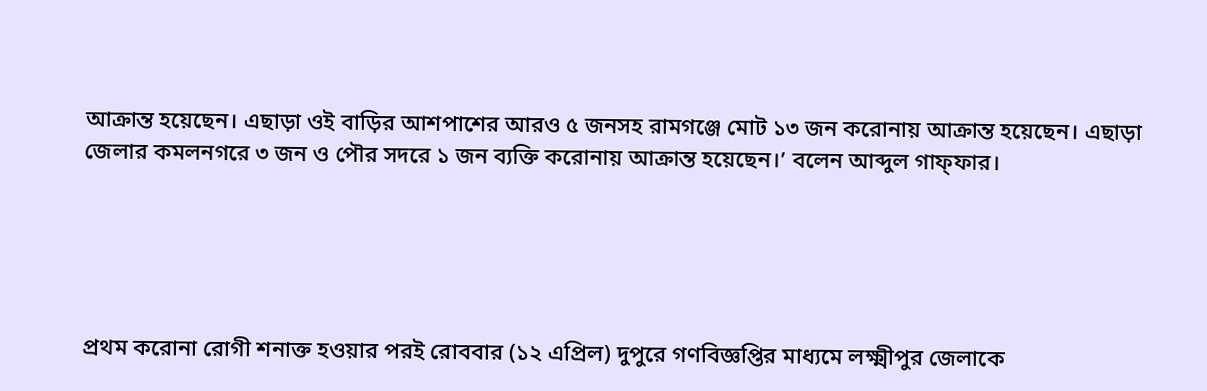আক্রান্ত হয়েছেন। এছাড়া ওই বাড়ির আশপাশের আরও ৫ জনসহ রামগঞ্জে মোট ১৩ জন করোনায় আক্রান্ত হয়েছেন। এছাড়া জেলার কমলনগরে ৩ জন ও পৌর সদরে ১ জন ব্যক্তি করোনায় আক্রান্ত হয়েছেন।’ বলেন আব্দুল গাফ্ফার।





প্রথম করোনা রোগী শনাক্ত হওয়ার পরই রোববার (১২ এপ্রিল) দুপুরে গণবিজ্ঞপ্তির মাধ্যমে লক্ষ্মীপুর জেলাকে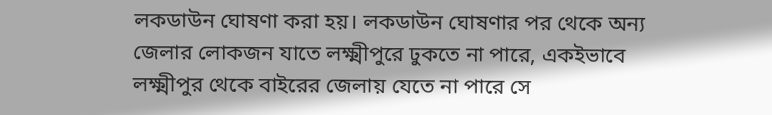লকডাউন ঘোষণা করা হয়। লকডাউন ঘোষণার পর থেকে অন্য জেলার লোকজন যাতে লক্ষ্মীপুরে ঢুকতে না পারে, একইভাবে লক্ষ্মীপুর থেকে বাইরের জেলায় যেতে না পারে সে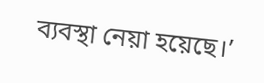ব্যবস্থা নেয়া হয়েছে।’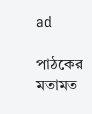ad

পাঠকের মতামত